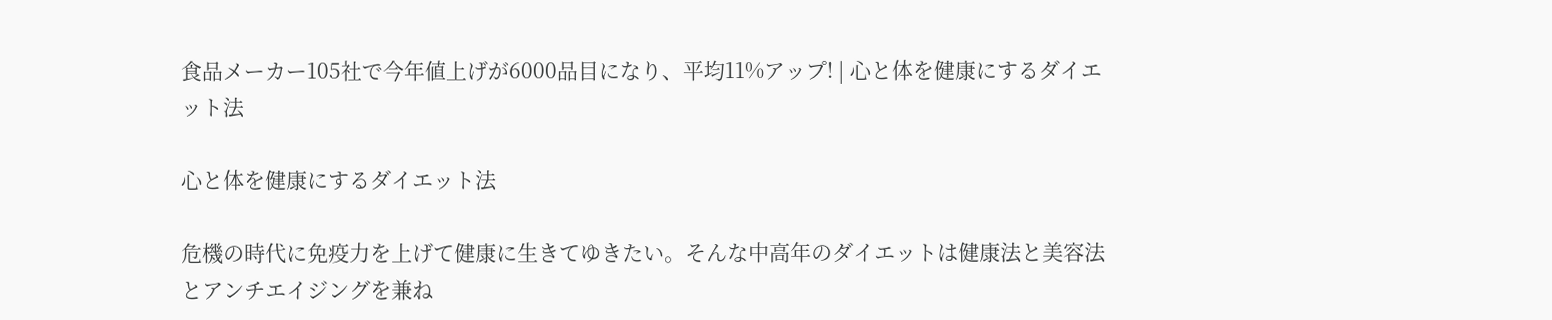食品メーカー105社で今年値上げが6000品目になり、平均11%アップ! | 心と体を健康にするダイエット法

心と体を健康にするダイエット法

危機の時代に免疫力を上げて健康に生きてゆきたい。そんな中高年のダイエットは健康法と美容法とアンチエイジングを兼ね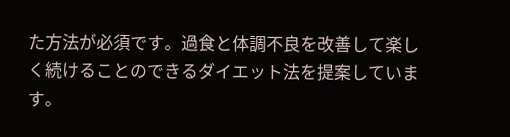た方法が必須です。過食と体調不良を改善して楽しく続けることのできるダイエット法を提案しています。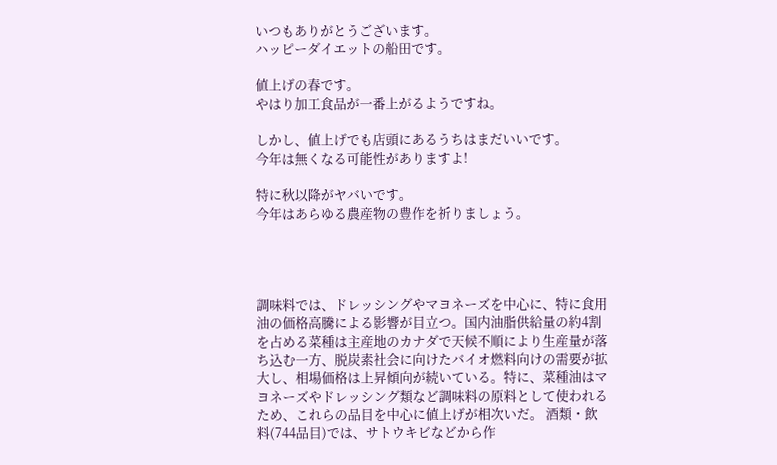いつもありがとうございます。
ハッピーダイエットの船田です。

値上げの春です。
やはり加工食品が一番上がるようですね。

しかし、値上げでも店頭にあるうちはまだいいです。
今年は無くなる可能性がありますよ!

特に秋以降がヤバいです。
今年はあらゆる農産物の豊作を祈りましょう。




調味料では、ドレッシングやマヨネーズを中心に、特に食用油の価格高騰による影響が目立つ。国内油脂供給量の約4割を占める菜種は主産地のカナダで天候不順により生産量が落ち込む一方、脱炭素社会に向けたバイオ燃料向けの需要が拡大し、相場価格は上昇傾向が続いている。特に、菜種油はマヨネーズやドレッシング類など調味料の原料として使われるため、これらの品目を中心に値上げが相次いだ。 酒類・飲料(744品目)では、サトウキビなどから作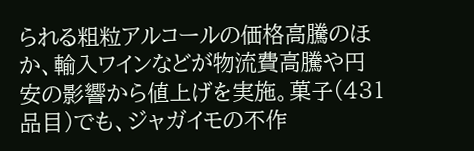られる粗粒アルコールの価格高騰のほか、輸入ワインなどが物流費高騰や円安の影響から値上げを実施。菓子(431品目)でも、ジャガイモの不作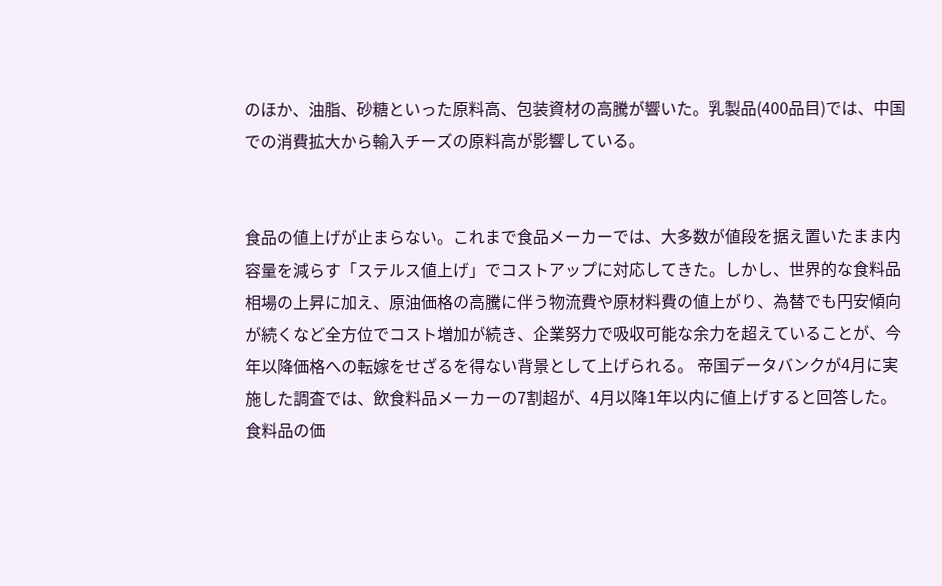のほか、油脂、砂糖といった原料高、包装資材の高騰が響いた。乳製品(400品目)では、中国での消費拡大から輸入チーズの原料高が影響している。


食品の値上げが止まらない。これまで食品メーカーでは、大多数が値段を据え置いたまま内容量を減らす「ステルス値上げ」でコストアップに対応してきた。しかし、世界的な食料品相場の上昇に加え、原油価格の高騰に伴う物流費や原材料費の値上がり、為替でも円安傾向が続くなど全方位でコスト増加が続き、企業努力で吸収可能な余力を超えていることが、今年以降価格への転嫁をせざるを得ない背景として上げられる。 帝国データバンクが4月に実施した調査では、飲食料品メーカーの7割超が、4月以降1年以内に値上げすると回答した。食料品の価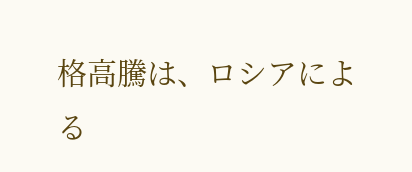格高騰は、ロシアによる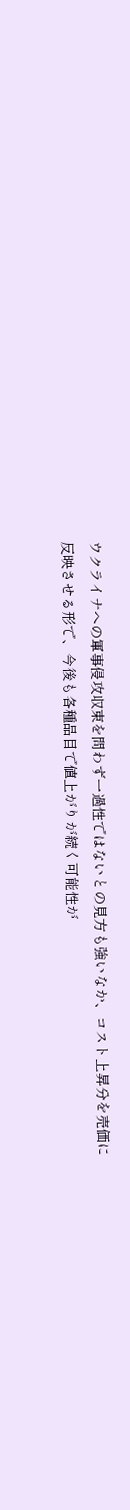ウクライナへの軍事侵攻収束を問わず一過性ではないとの見方も強いなか、コスト上昇分を売価に反映させる形で、今後も各種品目で値上がりが続く可能性が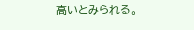高いとみられる。